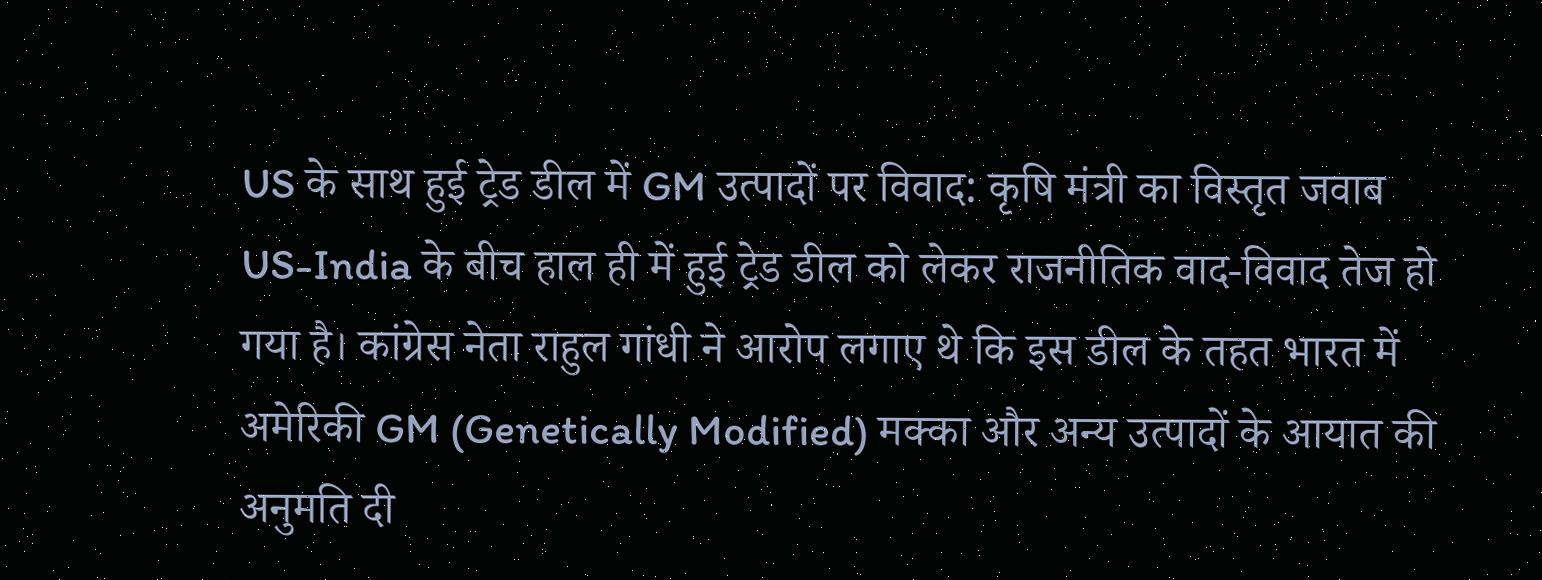US के साथ हुई ट्रेड डील में GM उत्पादों पर विवाद: कृषि मंत्री का विस्तृत जवाब
US-India के बीच हाल ही में हुई ट्रेड डील को लेकर राजनीतिक वाद-विवाद तेज हो गया है। कांग्रेस नेता राहुल गांधी ने आरोप लगाए थे कि इस डील के तहत भारत में अमेरिकी GM (Genetically Modified) मक्का और अन्य उत्पादों के आयात की अनुमति दी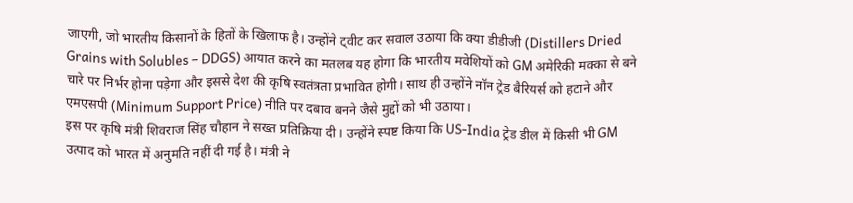जाएगी, जो भारतीय किसानों के हितों के खिलाफ है। उन्होंने ट्वीट कर सवाल उठाया कि क्या डीडीजी (Distillers Dried Grains with Solubles – DDGS) आयात करने का मतलब यह होगा कि भारतीय मवेशियों को GM अमेरिकी मक्का से बने चारे पर निर्भर होना पड़ेगा और इससे देश की कृषि स्वतंत्रता प्रभावित होगी। साथ ही उन्होंने नॉन ट्रेड बैरियर्स को हटाने और एमएसपी (Minimum Support Price) नीति पर दबाव बनने जैसे मुद्दों को भी उठाया।
इस पर कृषि मंत्री शिवराज सिंह चौहान ने सख्त प्रतिक्रिया दी। उन्होंने स्पष्ट किया कि US-India ट्रेड डील में किसी भी GM उत्पाद को भारत में अनुमति नहीं दी गई है। मंत्री ने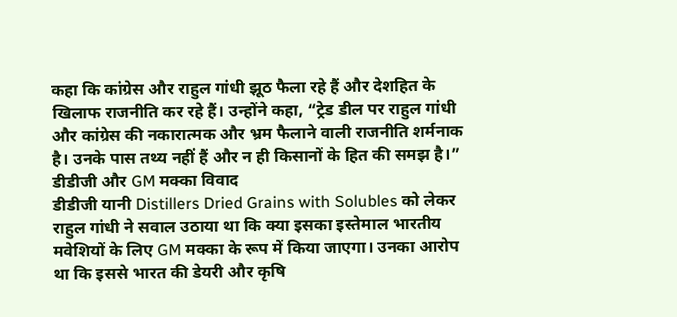कहा कि कांग्रेस और राहुल गांधी झूठ फैला रहे हैं और देशहित के खिलाफ राजनीति कर रहे हैं। उन्होंने कहा, “ट्रेड डील पर राहुल गांधी और कांग्रेस की नकारात्मक और भ्रम फैलाने वाली राजनीति शर्मनाक है। उनके पास तथ्य नहीं हैं और न ही किसानों के हित की समझ है।”
डीडीजी और GM मक्का विवाद
डीडीजी यानी Distillers Dried Grains with Solubles को लेकर राहुल गांधी ने सवाल उठाया था कि क्या इसका इस्तेमाल भारतीय मवेशियों के लिए GM मक्का के रूप में किया जाएगा। उनका आरोप था कि इससे भारत की डेयरी और कृषि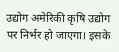उद्योग अमेरिकी कृषि उद्योग पर निर्भर हो जाएगा। इसके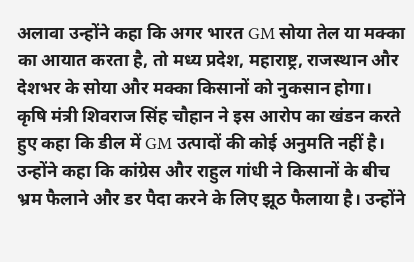अलावा उन्होंने कहा कि अगर भारत GM सोया तेल या मक्का का आयात करता है, तो मध्य प्रदेश, महाराष्ट्र, राजस्थान और देशभर के सोया और मक्का किसानों को नुकसान होगा।
कृषि मंत्री शिवराज सिंह चौहान ने इस आरोप का खंडन करते हुए कहा कि डील में GM उत्पादों की कोई अनुमति नहीं है। उन्होंने कहा कि कांग्रेस और राहुल गांधी ने किसानों के बीच भ्रम फैलाने और डर पैदा करने के लिए झूठ फैलाया है। उन्होंने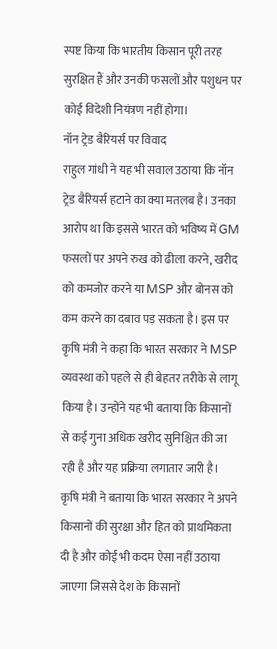स्पष्ट किया कि भारतीय किसान पूरी तरह सुरक्षित हैं और उनकी फसलों और पशुधन पर कोई विदेशी नियंत्रण नहीं होगा।
नॉन ट्रेड बैरियर्स पर विवाद
राहुल गांधी ने यह भी सवाल उठाया कि नॉन ट्रेड बैरियर्स हटाने का क्या मतलब है। उनका आरोप था कि इससे भारत को भविष्य में GM फसलों पर अपने रुख को ढीला करने, खरीद को कमजोर करने या MSP और बोनस को कम करने का दबाव पड़ सकता है। इस पर कृषि मंत्री ने कहा कि भारत सरकार ने MSP व्यवस्था को पहले से ही बेहतर तरीके से लागू किया है। उन्होंने यह भी बताया कि किसानों से कई गुना अधिक खरीद सुनिश्चित की जा रही है और यह प्रक्रिया लगातार जारी है।
कृषि मंत्री ने बताया कि भारत सरकार ने अपने किसानों की सुरक्षा और हित को प्राथमिकता दी है और कोई भी कदम ऐसा नहीं उठाया जाएगा जिससे देश के किसानों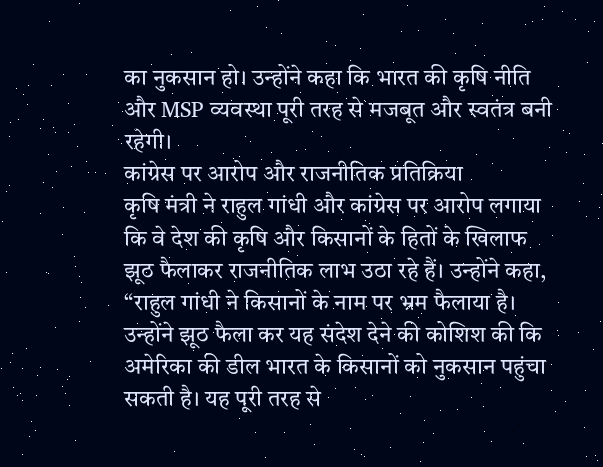का नुकसान हो। उन्होंने कहा कि भारत की कृषि नीति और MSP व्यवस्था पूरी तरह से मजबूत और स्वतंत्र बनी रहेगी।
कांग्रेस पर आरोप और राजनीतिक प्रतिक्रिया
कृषि मंत्री ने राहुल गांधी और कांग्रेस पर आरोप लगाया कि वे देश की कृषि और किसानों के हितों के खिलाफ झूठ फैलाकर राजनीतिक लाभ उठा रहे हैं। उन्होंने कहा, “राहुल गांधी ने किसानों के नाम पर भ्रम फैलाया है। उन्होंने झूठ फैला कर यह संदेश देने की कोशिश की कि अमेरिका की डील भारत के किसानों को नुकसान पहुंचा सकती है। यह पूरी तरह से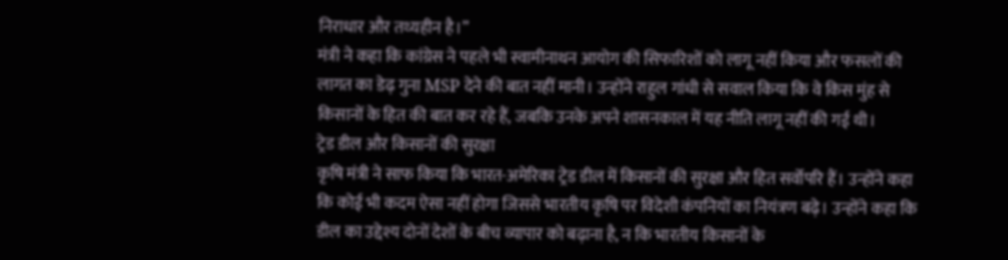निराधार और तथ्यहीन है।”
मंत्री ने कहा कि कांग्रेस ने पहले भी स्वामीनाथन आयोग की सिफारिशों को लागू नहीं किया और फसलों की लागत का डेढ़ गुना MSP देने की बात नहीं मानी। उन्होंने राहुल गांधी से सवाल किया कि वे किस मुंह से किसानों के हित की बात कर रहे हैं, जबकि उनके अपने शासनकाल में यह नीति लागू नहीं की गई थी।
ट्रेड डील और किसानों की सुरक्षा
कृषि मंत्री ने साफ किया कि भारत-अमेरिका ट्रेड डील में किसानों की सुरक्षा और हित सर्वोपरि हैं। उन्होंने कहा कि कोई भी कदम ऐसा नहीं होगा जिससे भारतीय कृषि पर विदेशी कंपनियों का नियंत्रण बढ़े। उन्होंने कहा कि डील का उद्देश्य दोनों देशों के बीच व्यापार को बढ़ाना है, न कि भारतीय किसानों के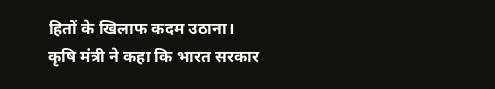हितों के खिलाफ कदम उठाना।
कृषि मंत्री ने कहा कि भारत सरकार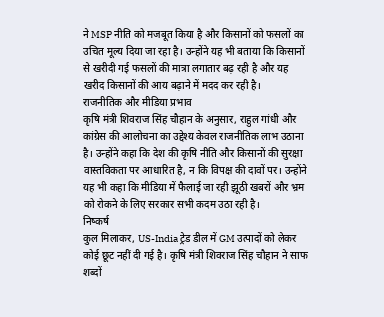ने MSP नीति को मजबूत किया है और किसानों को फसलों का उचित मूल्य दिया जा रहा है। उन्होंने यह भी बताया कि किसानों से खरीदी गई फसलों की मात्रा लगातार बढ़ रही है और यह खरीद किसानों की आय बढ़ाने में मदद कर रही है।
राजनीतिक और मीडिया प्रभाव
कृषि मंत्री शिवराज सिंह चौहान के अनुसार, राहुल गांधी और कांग्रेस की आलोचना का उद्देश्य केवल राजनीतिक लाभ उठाना है। उन्होंने कहा कि देश की कृषि नीति और किसानों की सुरक्षा वास्तविकता पर आधारित है, न कि विपक्ष की दावों पर। उन्होंने यह भी कहा कि मीडिया में फैलाई जा रही झूठी खबरों और भ्रम को रोकने के लिए सरकार सभी कदम उठा रही है।
निष्कर्ष
कुल मिलाकर, US-India ट्रेड डील में GM उत्पादों को लेकर कोई छूट नहीं दी गई है। कृषि मंत्री शिवराज सिंह चौहान ने साफ शब्दों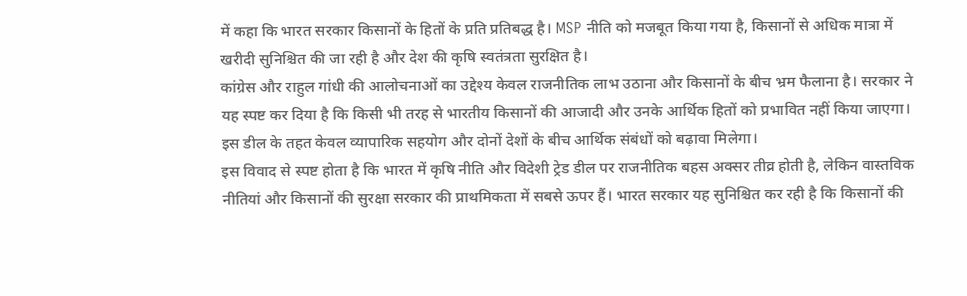में कहा कि भारत सरकार किसानों के हितों के प्रति प्रतिबद्ध है। MSP नीति को मजबूत किया गया है, किसानों से अधिक मात्रा में खरीदी सुनिश्चित की जा रही है और देश की कृषि स्वतंत्रता सुरक्षित है।
कांग्रेस और राहुल गांधी की आलोचनाओं का उद्देश्य केवल राजनीतिक लाभ उठाना और किसानों के बीच भ्रम फैलाना है। सरकार ने यह स्पष्ट कर दिया है कि किसी भी तरह से भारतीय किसानों की आजादी और उनके आर्थिक हितों को प्रभावित नहीं किया जाएगा। इस डील के तहत केवल व्यापारिक सहयोग और दोनों देशों के बीच आर्थिक संबंधों को बढ़ावा मिलेगा।
इस विवाद से स्पष्ट होता है कि भारत में कृषि नीति और विदेशी ट्रेड डील पर राजनीतिक बहस अक्सर तीव्र होती है, लेकिन वास्तविक नीतियां और किसानों की सुरक्षा सरकार की प्राथमिकता में सबसे ऊपर हैं। भारत सरकार यह सुनिश्चित कर रही है कि किसानों की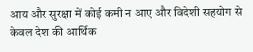आय और सुरक्षा में कोई कमी न आए और विदेशी सहयोग से केवल देश की आर्थिक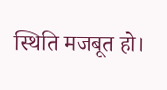स्थिति मजबूत हो।